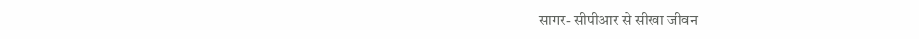सागर- सीपीआर से सीखा जीवन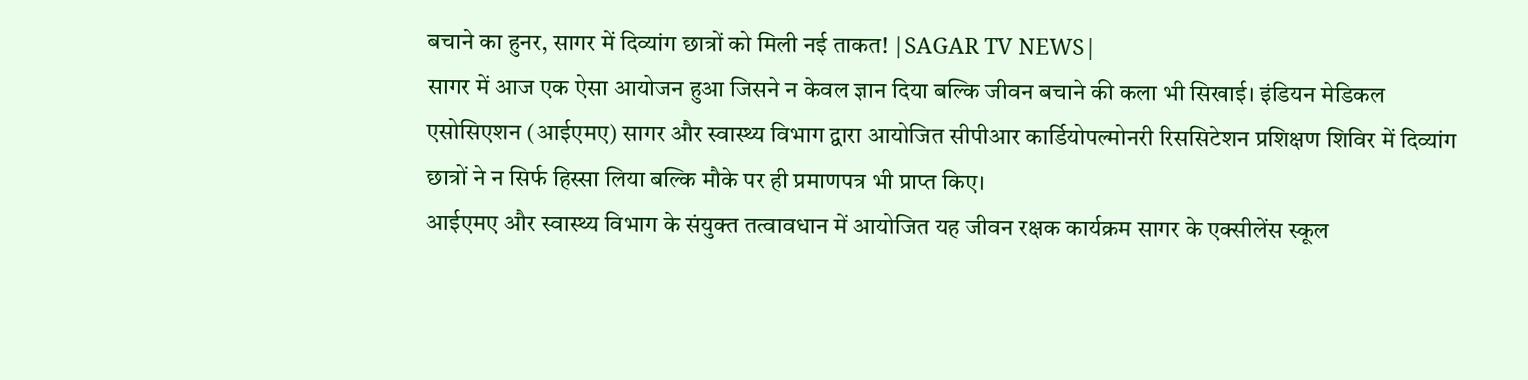बचाने का हुनर, सागर में दिव्यांग छात्रों को मिली नई ताकत! |SAGAR TV NEWS|
सागर में आज एक ऐसा आयोजन हुआ जिसने न केवल ज्ञान दिया बल्कि जीवन बचाने की कला भी सिखाई। इंडियन मेडिकल एसोसिएशन (आईएमए) सागर और स्वास्थ्य विभाग द्वारा आयोजित सीपीआर कार्डियोपल्मोनरी रिससिटेशन प्रशिक्षण शिविर में दिव्यांग छात्रों ने न सिर्फ हिस्सा लिया बल्कि मौके पर ही प्रमाणपत्र भी प्राप्त किए।
आईएमए और स्वास्थ्य विभाग के संयुक्त तत्वावधान में आयोजित यह जीवन रक्षक कार्यक्रम सागर के एक्सीलेंस स्कूल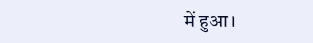में हुआ।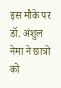इस मौके पर डॉ. अंशुल नेमा ने छात्रों को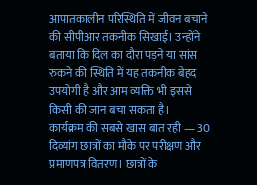आपातकालीन परिस्थिति में जीवन बचाने की सीपीआर तकनीक सिखाई। उन्होंने बताया कि दिल का दौरा पड़ने या सांस रुकने की स्थिति में यह तकनीक बेहद उपयोगी है और आम व्यक्ति भी इससे किसी की जान बचा सकता है।
कार्यक्रम की सबसे खास बात रही — 30 दिव्यांग छात्रों का मौके पर परीक्षण और प्रमाणपत्र वितरण। छात्रों के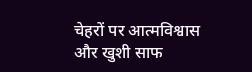चेहरों पर आत्मविश्वास और खुशी साफ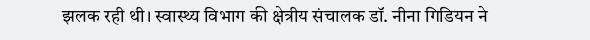झलक रही थी। स्वास्थ्य विभाग की क्षेत्रीय संचालक डॉ. नीना गिडियन ने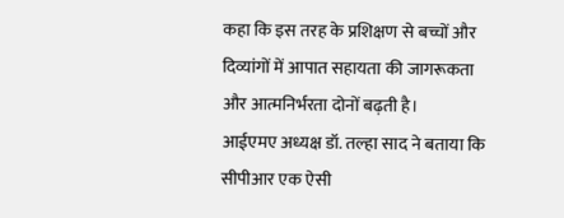कहा कि इस तरह के प्रशिक्षण से बच्चों और दिव्यांगों में आपात सहायता की जागरूकता और आत्मनिर्भरता दोनों बढ़ती है।
आईएमए अध्यक्ष डॉ. तल्हा साद ने बताया कि सीपीआर एक ऐसी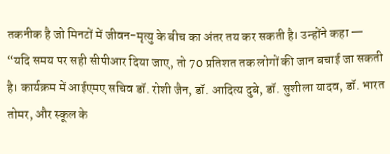तकनीक है जो मिनटों में जीवन-मृत्यु के बीच का अंतर तय कर सकती है। उन्होंने कहा — “यदि समय पर सही सीपीआर दिया जाए, तो 70 प्रतिशत तक लोगों की जान बचाई जा सकती है। कार्यक्रम में आईएमए सचिव डॉ. रोशी जैन, डॉ. आदित्य दुबे, डॉ. सुशीला यादव, डॉ. भारत तोमर, और स्कूल के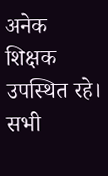अनेक शिक्षक उपस्थित रहे। सभी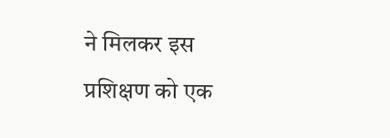ने मिलकर इस प्रशिक्षण को एक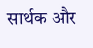सार्थक और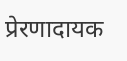प्रेरणादायक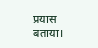प्रयास बताया।